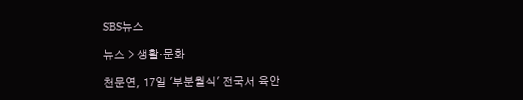SBS뉴스

뉴스 > 생활·문화

천문연, 17일 '부분월식' 전국서 육안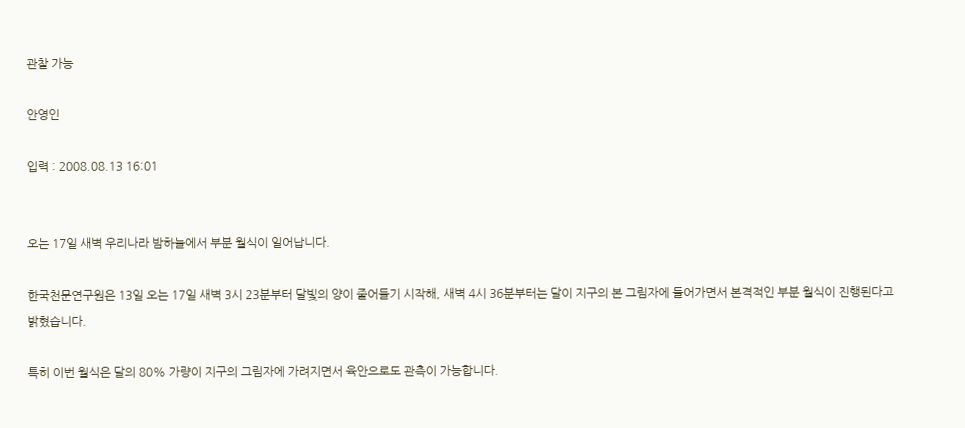관찰 가능

안영인

입력 : 2008.08.13 16:01


오는 17일 새벽 우리나라 밤하늘에서 부분 월식이 일어납니다.

한국천문연구원은 13일 오는 17일 새벽 3시 23분부터 달빛의 양이 줄어들기 시작해, 새벽 4시 36분부터는 달이 지구의 본 그림자에 들어가면서 본격적인 부분 월식이 진행된다고 밝혔습니다.

특히 이번 월식은 달의 80% 가량이 지구의 그림자에 가려지면서 육안으로도 관측이 가능합니다.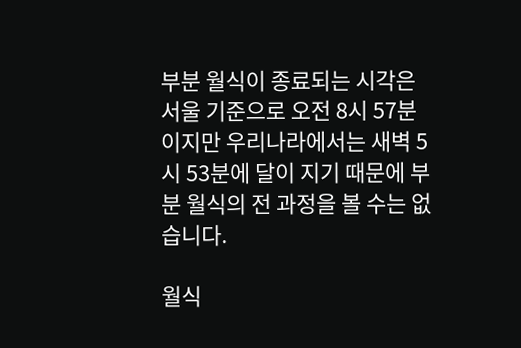부분 월식이 종료되는 시각은 서울 기준으로 오전 8시 57분이지만 우리나라에서는 새벽 5시 53분에 달이 지기 때문에 부분 월식의 전 과정을 볼 수는 없습니다.

월식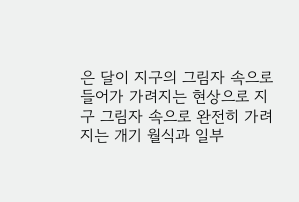은 달이 지구의 그림자 속으로 들어가 가려지는 현상으로 지구 그림자 속으로 완전히 가려지는 개기 월식과 일부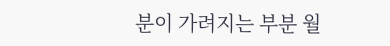분이 가려지는 부분 월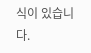식이 있습니다.